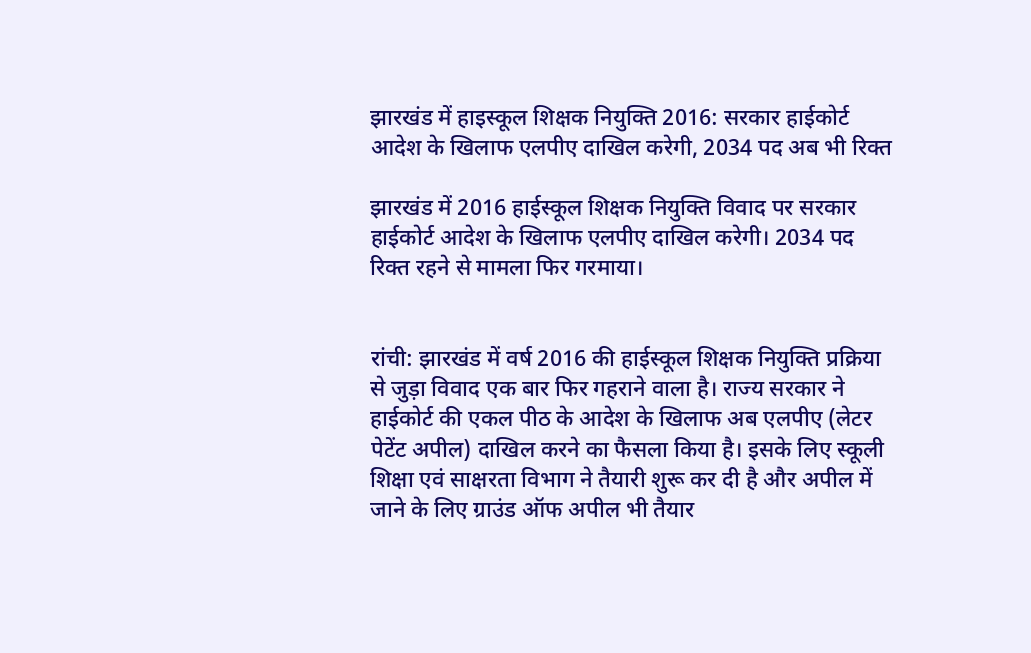झारखंड में हाइस्कूल शिक्षक नियुक्ति 2016: सरकार हाईकोर्ट आदेश के खिलाफ एलपीए दाखिल करेगी, 2034 पद अब भी रिक्त

झारखंड में 2016 हाईस्कूल शिक्षक नियुक्ति विवाद पर सरकार हाईकोर्ट आदेश के खिलाफ एलपीए दाखिल करेगी। 2034 पद रिक्त रहने से मामला फिर गरमाया।


रांची: झारखंड में वर्ष 2016 की हाईस्कूल शिक्षक नियुक्ति प्रक्रिया से जुड़ा विवाद एक बार फिर गहराने वाला है। राज्य सरकार ने हाईकोर्ट की एकल पीठ के आदेश के खिलाफ अब एलपीए (लेटर पेटेंट अपील) दाखिल करने का फैसला किया है। इसके लिए स्कूली शिक्षा एवं साक्षरता विभाग ने तैयारी शुरू कर दी है और अपील में जाने के लिए ग्राउंड ऑफ अपील भी तैयार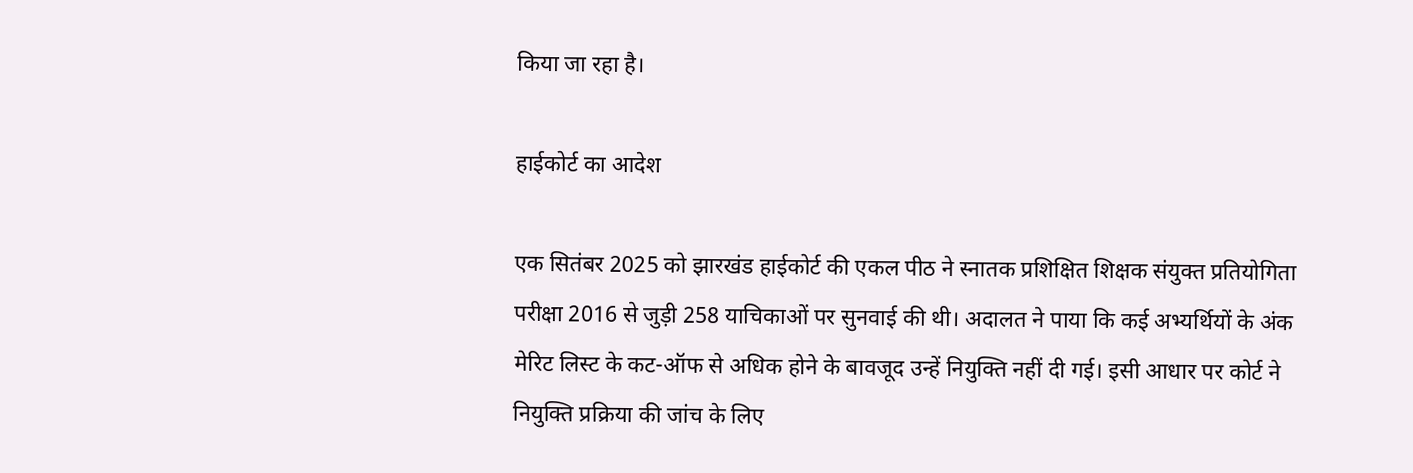किया जा रहा है।

हाईकोर्ट का आदेश

एक सितंबर 2025 को झारखंड हाईकोर्ट की एकल पीठ ने स्नातक प्रशिक्षित शिक्षक संयुक्त प्रतियोगिता परीक्षा 2016 से जुड़ी 258 याचिकाओं पर सुनवाई की थी। अदालत ने पाया कि कई अभ्यर्थियों के अंक मेरिट लिस्ट के कट-ऑफ से अधिक होने के बावजूद उन्हें नियुक्ति नहीं दी गई। इसी आधार पर कोर्ट ने नियुक्ति प्रक्रिया की जांच के लिए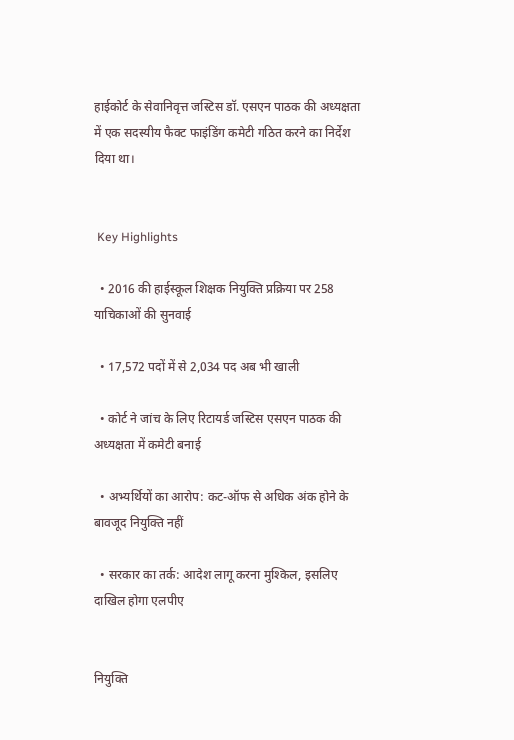हाईकोर्ट के सेवानिवृत्त जस्टिस डॉ. एसएन पाठक की अध्यक्षता में एक सदस्यीय फैक्ट फाइंडिंग कमेटी गठित करने का निर्देश दिया था।


 Key Highlights

  • 2016 की हाईस्कूल शिक्षक नियुक्ति प्रक्रिया पर 258 याचिकाओं की सुनवाई

  • 17,572 पदों में से 2,034 पद अब भी खाली

  • कोर्ट ने जांच के लिए रिटायर्ड जस्टिस एसएन पाठक की अध्यक्षता में कमेटी बनाई

  • अभ्यर्थियों का आरोप: कट-ऑफ से अधिक अंक होने के बावजूद नियुक्ति नहीं

  • सरकार का तर्क: आदेश लागू करना मुश्किल, इसलिए दाखिल होगा एलपीए


नियुक्ति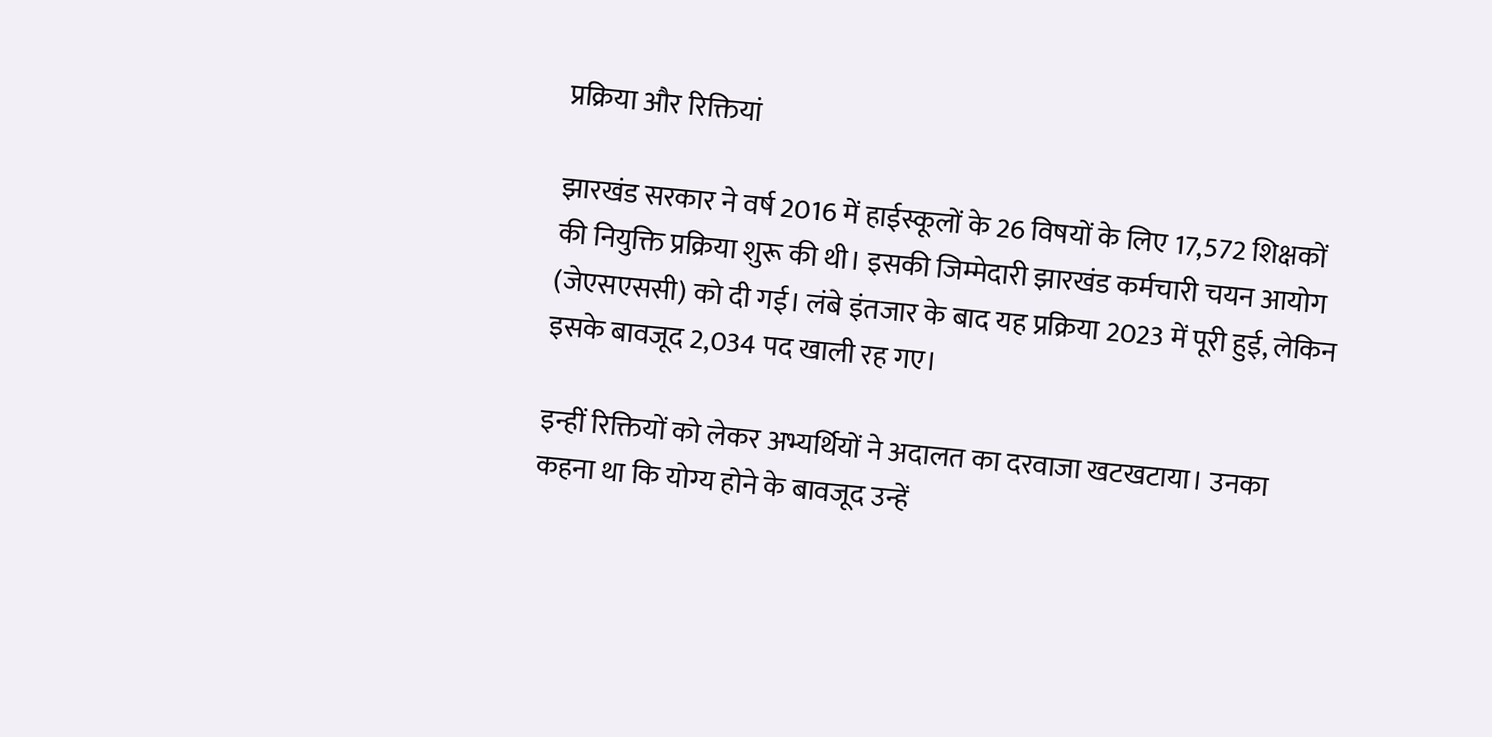प्रक्रिया और रिक्तियां

झारखंड सरकार ने वर्ष 2016 में हाईस्कूलों के 26 विषयों के लिए 17,572 शिक्षकों की नियुक्ति प्रक्रिया शुरू की थी। इसकी जिम्मेदारी झारखंड कर्मचारी चयन आयोग (जेएसएससी) को दी गई। लंबे इंतजार के बाद यह प्रक्रिया 2023 में पूरी हुई, लेकिन इसके बावजूद 2,034 पद खाली रह गए।

इन्हीं रिक्तियों को लेकर अभ्यर्थियों ने अदालत का दरवाजा खटखटाया। उनका कहना था कि योग्य होने के बावजूद उन्हें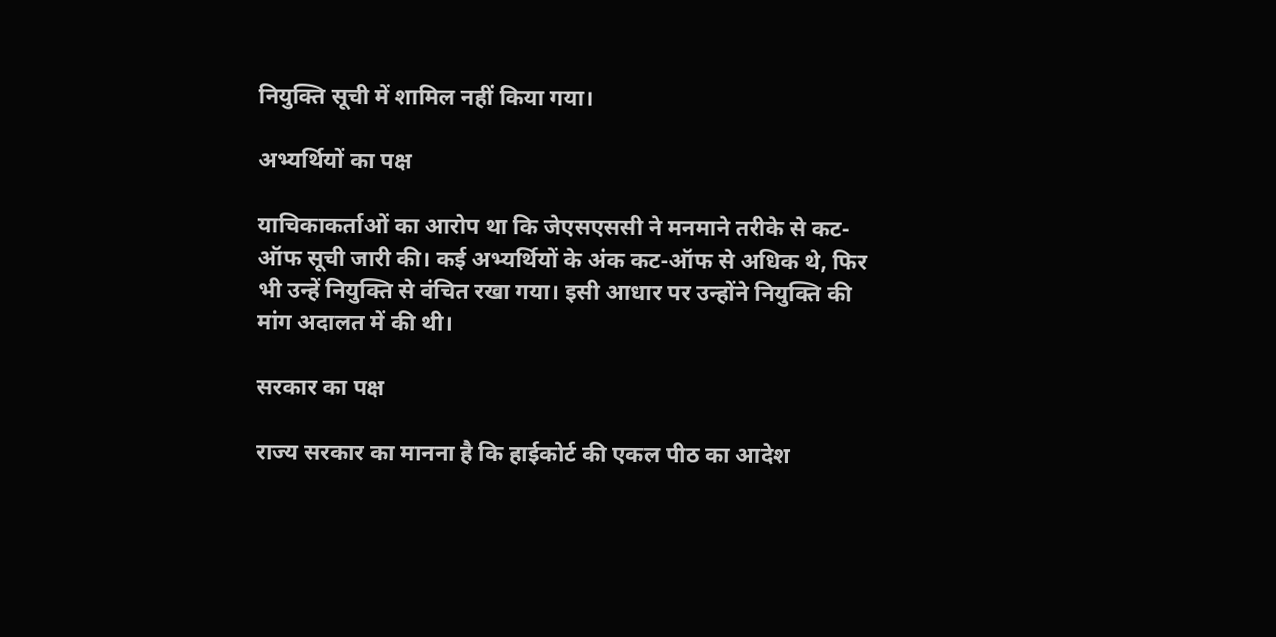नियुक्ति सूची में शामिल नहीं किया गया।

अभ्यर्थियों का पक्ष

याचिकाकर्ताओं का आरोप था कि जेएसएससी ने मनमाने तरीके से कट-ऑफ सूची जारी की। कई अभ्यर्थियों के अंक कट-ऑफ से अधिक थे, फिर भी उन्हें नियुक्ति से वंचित रखा गया। इसी आधार पर उन्होंने नियुक्ति की मांग अदालत में की थी।

सरकार का पक्ष

राज्य सरकार का मानना है कि हाईकोर्ट की एकल पीठ का आदेश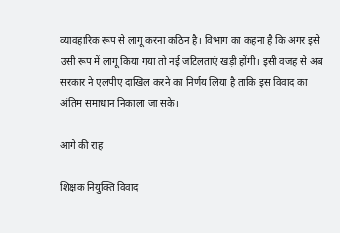व्यावहारिक रूप से लागू करना कठिन है। विभाग का कहना है कि अगर इसे उसी रूप में लागू किया गया तो नई जटिलताएं खड़ी होंगी। इसी वजह से अब सरकार ने एलपीए दाखिल करने का निर्णय लिया है ताकि इस विवाद का अंतिम समाधान निकाला जा सके।

आगे की राह

शिक्षक नियुक्ति विवाद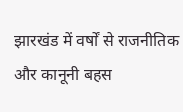झारखंड में वर्षों से राजनीतिक और कानूनी बहस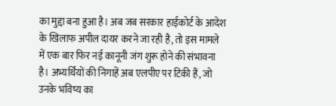का मुद्दा बना हुआ है। अब जब सरकार हाईकोर्ट के आदेश के खिलाफ अपील दायर करने जा रही है, तो इस मामले में एक बार फिर नई कानूनी जंग शुरू होने की संभावना है। अभ्यर्थियों की निगाहें अब एलपीए पर टिकी हैं, जो उनके भविष्य का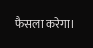फैसला करेगा।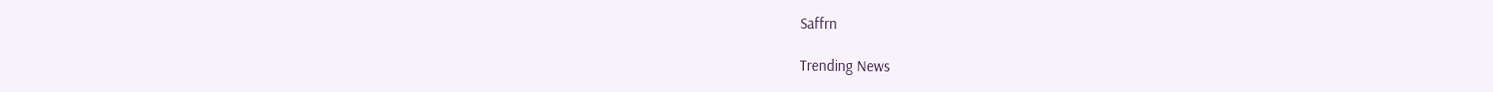Saffrn

Trending News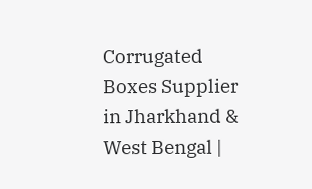Corrugated Boxes Supplier in Jharkhand & West Bengal |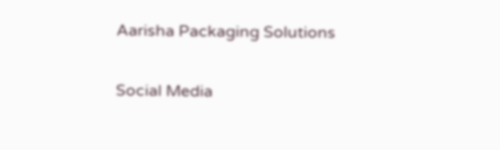Aarisha Packaging Solutions

Social Media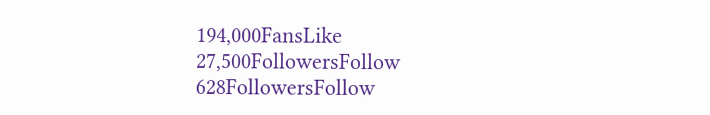194,000FansLike
27,500FollowersFollow
628FollowersFollow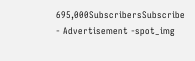695,000SubscribersSubscribe
- Advertisement -spot_img